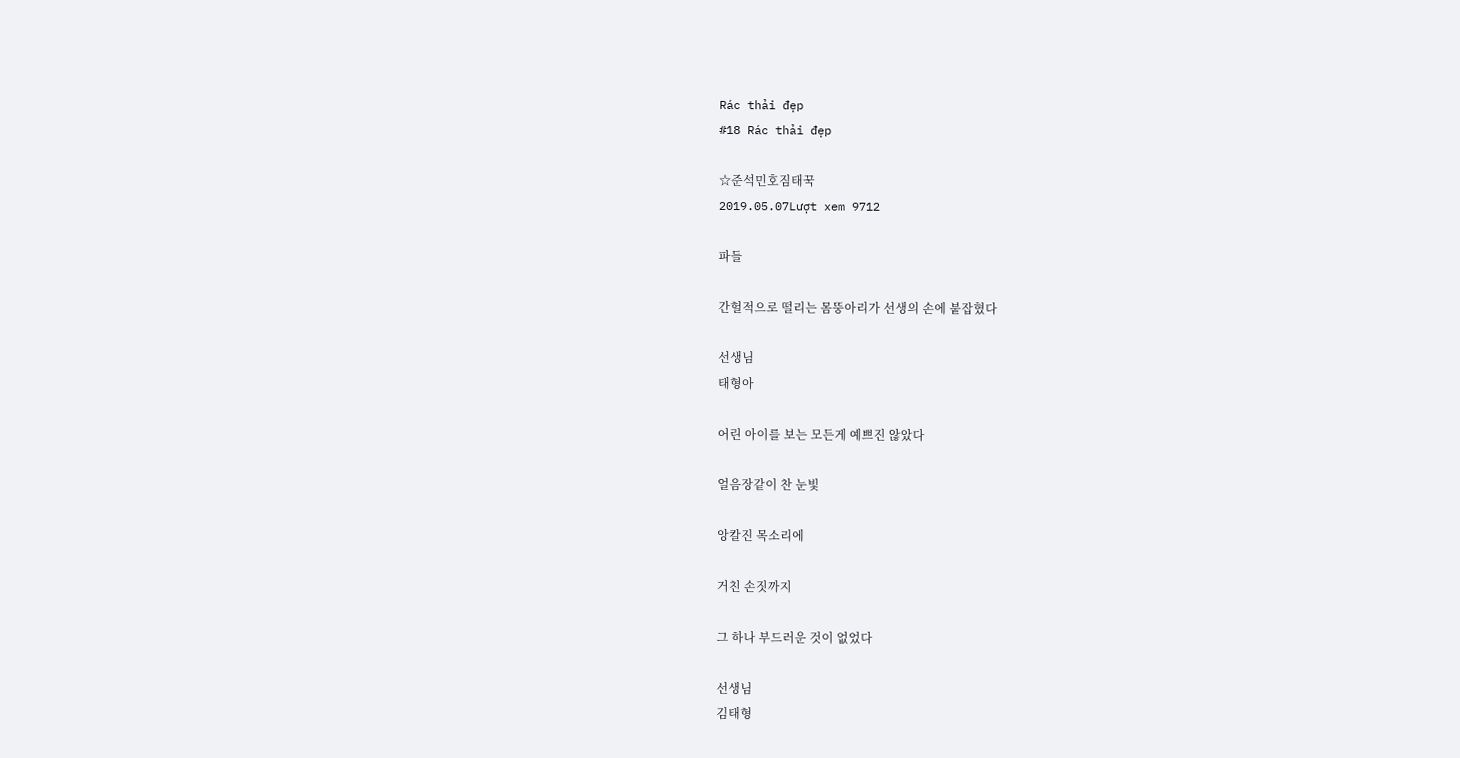Rác thải đẹp
#18 Rác thải đẹp

☆준석민호짐태꾹
2019.05.07Lượt xem 9712

파들

간헐적으로 떨리는 몸뚱아리가 선생의 손에 붙잡혔다

선생님
태형아

어린 아이를 보는 모든게 예쁘진 않았다

얼음장같이 찬 눈빛

앙칼진 목소리에

거친 손짓까지

그 하나 부드러운 것이 없었다

선생님
김태형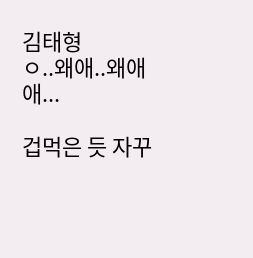김태형
ㅇ..왜애..왜애애...

겁먹은 듯 자꾸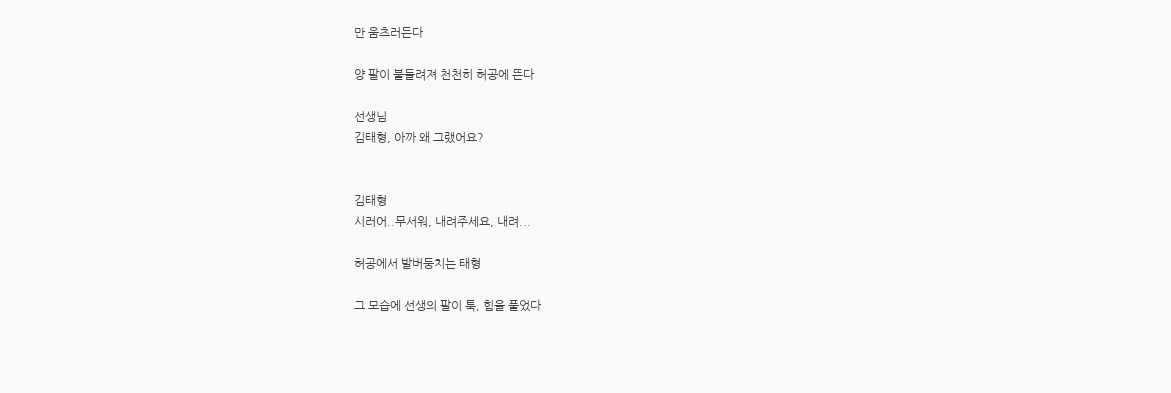만 움츠러든다

양 팔이 붙들려져 천천히 허공에 뜬다

선생님
김태형, 아까 왜 그랬어요?


김태형
시러어..무서워, 내려주세요, 내려...

허공에서 발버둥치는 태형

그 모습에 선생의 팔이 툭, 힘을 풀었다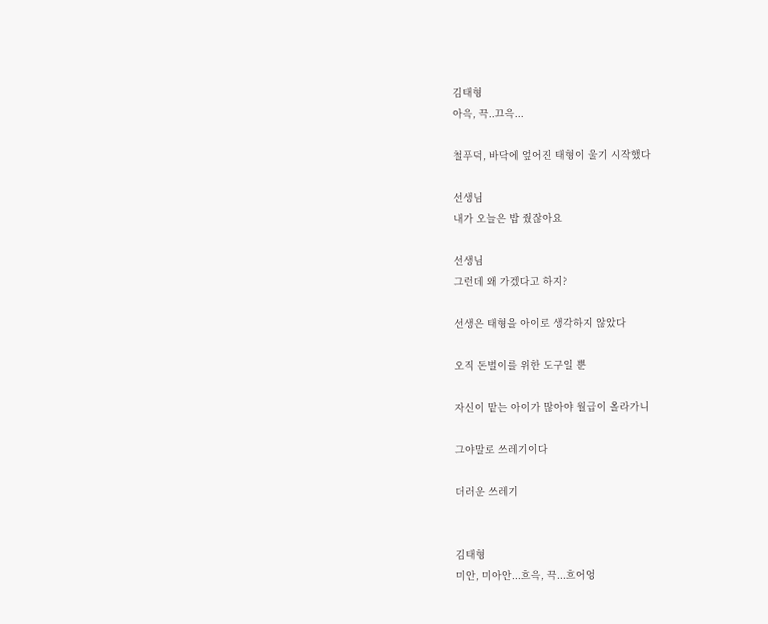김태형
아윽, 끅..끄윽...

철푸덕, 바닥에 엎어진 태형이 울기 시작했다

선생님
내가 오늘은 밥 줬잖아요

선생님
그런데 왜 가겠다고 하지?

선생은 태형을 아이로 생각하지 않았다

오직 돈벌이를 위한 도구일 뿐

자신이 맡는 아이가 많아야 월급이 올라가니

그야말로 쓰레기이다

더러운 쓰레기


김태형
미안, 미아안...흐윽, 끅...흐어엉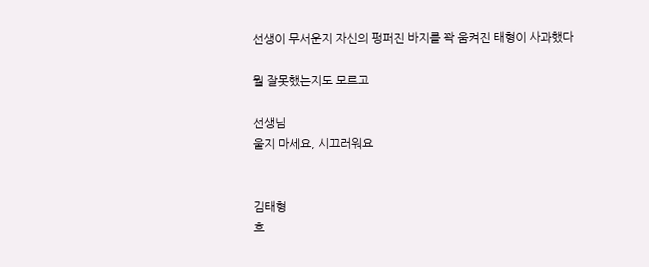선생이 무서운지 자신의 펑퍼진 바지를 꽉 움켜진 태형이 사과했다

뭘 잘못했는지도 모르고

선생님
울지 마세요, 시끄러워요


김태형
흐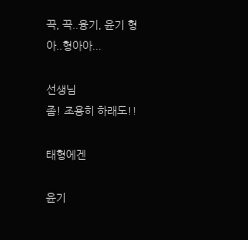끅, 끅..융기, 윤기 형아..형아아...

선생님
좀! 조용히 하래도!!

태형에겐

윤기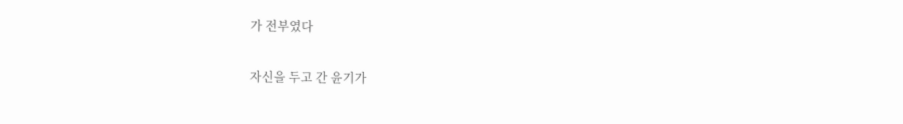가 전부였다

자신을 두고 간 윤기가